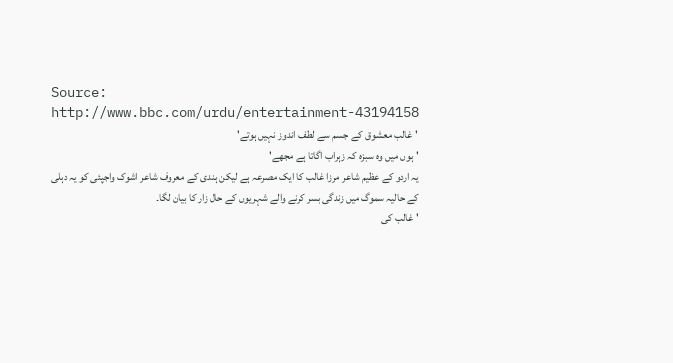Source: http://www.bbc.com/urdu/entertainment-43194158
'غالب معشوق کے جسم سے لطف اندوز نہیں ہوتے'
'ہوں میں وہ سبزہ کہ زہراب اگاتا ہے مجھے'
یہ اردو کے عظیم شاعر مرزا غالب کا ایک مصرعہ ہے لیکن ہندی کے معروف شاعر اشوک واجپئی کو یہ دہلی کے حالیہ سموگ میں زندگی بسر کرنے والے شہریوں کے حال زار کا بیان لگا۔
'غالب کی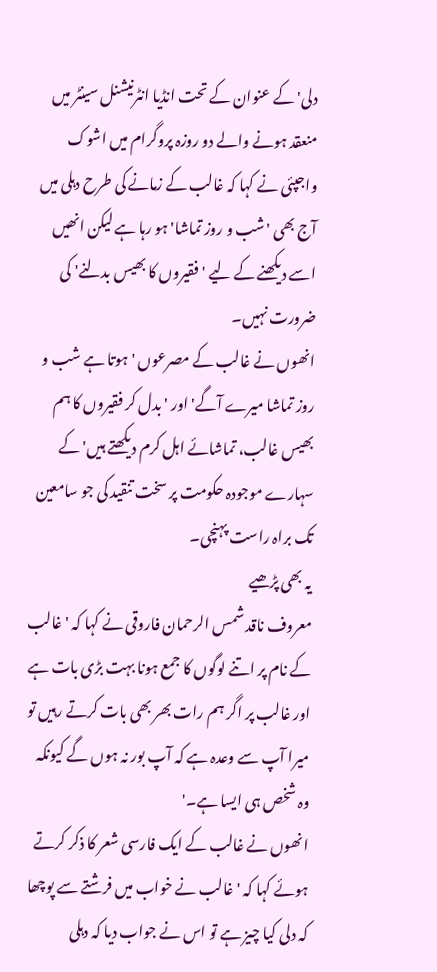دلی' کے عنوان کے تحت انڈیا انٹرنیشنل سینٹر میں منعقد ہونے والے دو روزہ پروگرام میں اشوک واجپئی نے کہا کہ غالب کے زمانے کی طرح دہلی میں آج بھی 'شب و روز تماشا' ہو رہا ہے لیکن انھیں اسے دیکھنے کے لیے 'فقیروں کا بھیس بدلنے' کی ضرورت نہیں۔
انھوں نے غالب کے مصرعوں 'ہوتا ہے شب و روز تماشا میرے آگے' اور 'بدل کر فقیروں کا ہم بھیس غالب، تماشائے اہل کرم دیکھتے ہیں' کے سہارے موجودہ حکومت پر سخت تنقید کی جو سامعین تک براہ راست پہنچی۔
یہ بھی پڑھیے
معروف ناقد شمس الرحمان فاروقی نے کہا کہ 'غالب کے نام پر اتنے لوگوں کا جمع ہونا بہت بڑی بات ہے اور غالب پر اگر ہم رات بھر بھی بات کرتے رہیں تو میرا آپ سے وعدہ ہے کہ آپ بور نہ ہوں گے کیونکہ وہ شخص ہی ایسا ہے۔'
انھوں نے غالب کے ایک فارسی شعر کا ذکر کرتے ہوئے کہا کہ 'غالب نے خواب میں فرشتے سے پوچھا کہ دلی کیا چیز ہے تو اس نے جواب دیا کہ دہلی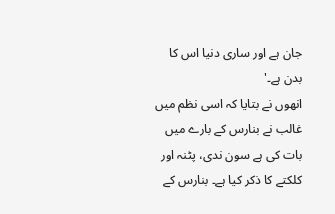جان ہے اور ساری دنیا اس کا بدن ہے۔'
انھوں نے بتایا کہ اسی نظم میں غالب نے بنارس کے بارے میں بات کی ہے سون ندی، پٹنہ اور کلکتے کا ذکر کیا ہے۔ بنارس کے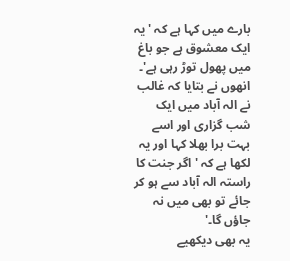بارے میں کہا ہے کہ 'یہ ایک معشوق ہے جو باغ میں پھول توڑ رہی ہے'۔
انھوں نے بتایا کہ غالب نے الہ آباد میں ایک شب گزاری اور اسے بہت برا بھلا کہا اور یہ لکھا ہے کہ 'اگر جنت کا راستہ الہ آباد سے ہو کر جائے تو بھی میں نہ جاؤں گا۔'
یہ بھی دیکھیے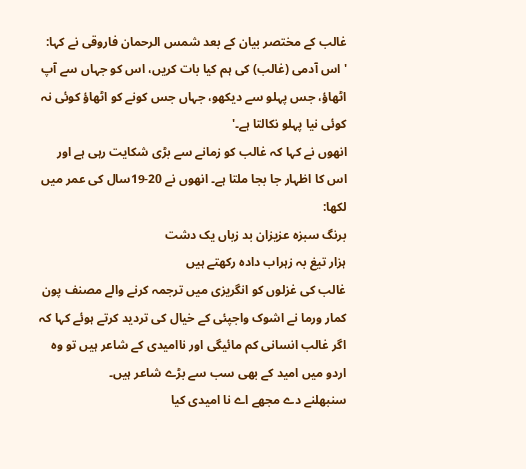غالب کے مختصر بیان کے بعد شمس الرحمان فاروقی نے کہا: 'اس آدمی (غالب) کی ہم کیا بات کریں، اس کو جہاں سے آپ اٹھاؤ، جس پہلو سے دیکھو، جہاں جس کونے کو اٹھاؤ کوئی نہ کوئی نیا پہلو نکالتا ہے۔'
انھوں نے کہا کہ غالب کو زمانے سے بڑی شکایت رہی ہے اور اس کا اظہار جا بجا ملتا ہے۔ انھوں نے 20-19سال کی عمر میں لکھا:
برنگ سبزہ عزیزان بد زباں یک دشت
ہزار تیغ بہ زہراب دادہ رکھتے ہیں
غالب کی غزلوں کو انگریزی میں ترجمہ کرنے والے مصنف پون کمار ورما نے اشوک واجپئی کے خیال کی تردید کرتے ہوئے کہا کہ اگر غالب انسانی کم مائیگی اور ناامیدی کے شاعر ہیں تو وہ اردو میں امید کے بھی سب سے بڑے شاعر ہیں۔
سنبھلنے دے مجھے اے نا امیدی کیا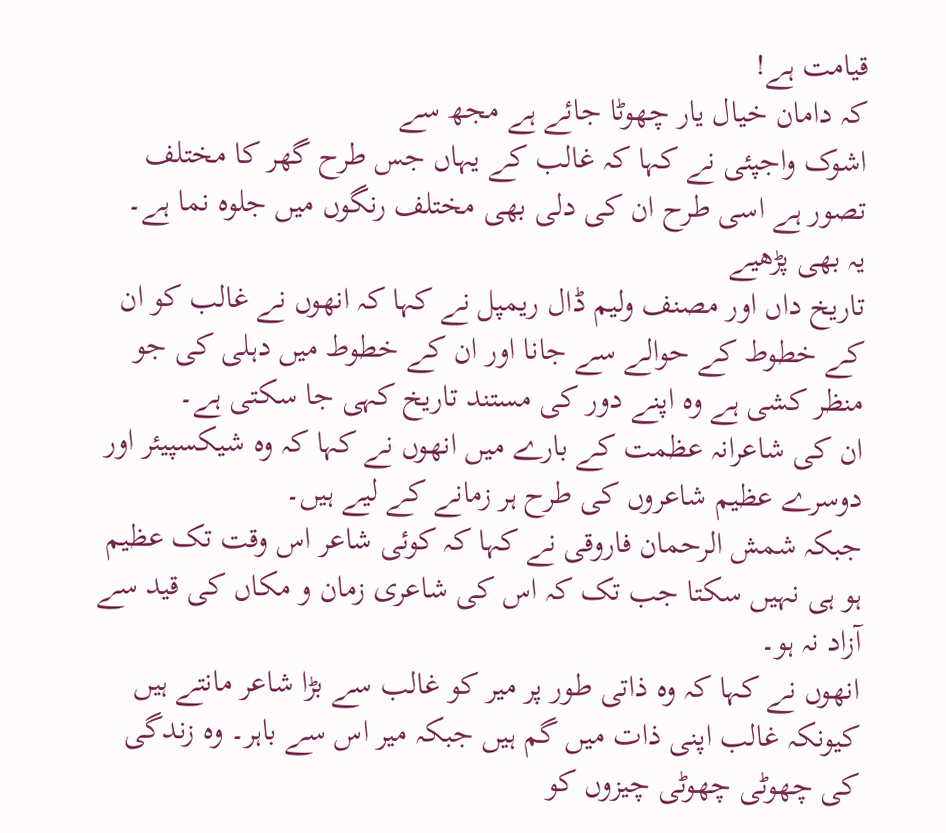قیامت ہے!
کہ دامان خیال یار چھوٹا جائے ہے مجھ سے
اشوک واجپئی نے کہا کہ غالب کے یہاں جس طرح گھر کا مختلف تصور ہے اسی طرح ان کی دلی بھی مختلف رنگوں میں جلوہ نما ہے۔
یہ بھی پڑھیے
تاریخ داں اور مصنف ولیم ڈال ریمپل نے کہا کہ انھوں نے غالب کو ان کے خطوط کے حوالے سے جانا اور ان کے خطوط میں دہلی کی جو منظر کشی ہے وہ اپنے دور کی مستند تاریخ کہی جا سکتی ہے۔
ان کی شاعرانہ عظمت کے بارے میں انھوں نے کہا کہ وہ شیکسپیئر اور دوسرے عظیم شاعروں کی طرح ہر زمانے کے لیے ہیں۔
جبکہ شمش الرحمان فاروقی نے کہا کہ کوئی شاعر اس وقت تک عظیم ہو ہی نہیں سکتا جب تک کہ اس کی شاعری زمان و مکاں کی قید سے آزاد نہ ہو۔
انھوں نے کہا کہ وہ ذاتی طور پر میر کو غالب سے بڑا شاعر مانتے ہیں کیونکہ غالب اپنی ذات میں گم ہیں جبکہ میر اس سے باہر۔ وہ زندگی کی چھوٹی چھوٹی چیزوں کو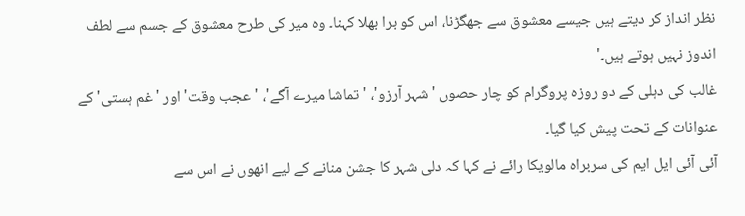نظر انداز کر دیتے ہیں جیسے معشوق سے جھگڑنا، اس کو برا بھلا کہنا۔ وہ میر کی طرح معشوق کے جسم سے لطف اندوز نہیں ہوتے ہیں۔'
غالب کی دہلی کے دو روزہ پروگرام کو چار حصوں 'شہر آرزو'، 'تماشا میرے آگے'، 'عجب وقت' اور 'غم ہستی' کے عنوانات کے تحت پیش کیا گيا۔
آئی آئی ایل ایم کی سربراہ مالویکا رائے نے کہا کہ دلی شہر کا جشن منانے کے لیے انھوں نے اس سے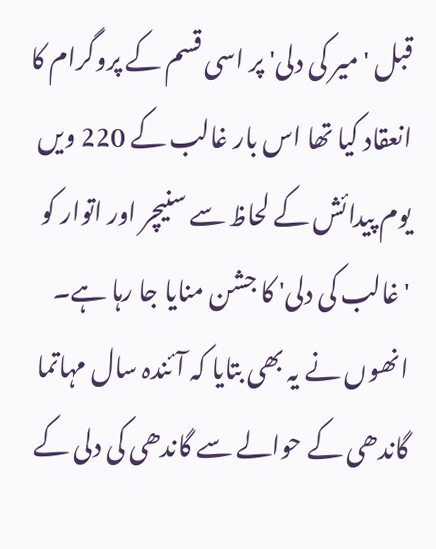قبل 'میر کی دلی' پر اسی قسم کے پروگرام کا انعقاد کیا تھا اس بار غالب کے 220 ویں یوم پیدائش کے لحاظ سے سنيچر اور اتوار کو 'غالب کی دلی' کا جشن منایا جا رہا ہے۔ انھوں نے یہ بھی بتایا کہ آئندہ سال مہاتما گاندھی کے حوالے سے گاندھی کی دلی کے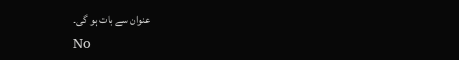عنوان سے بات ہو گی۔
No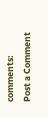comments:
Post a Comment